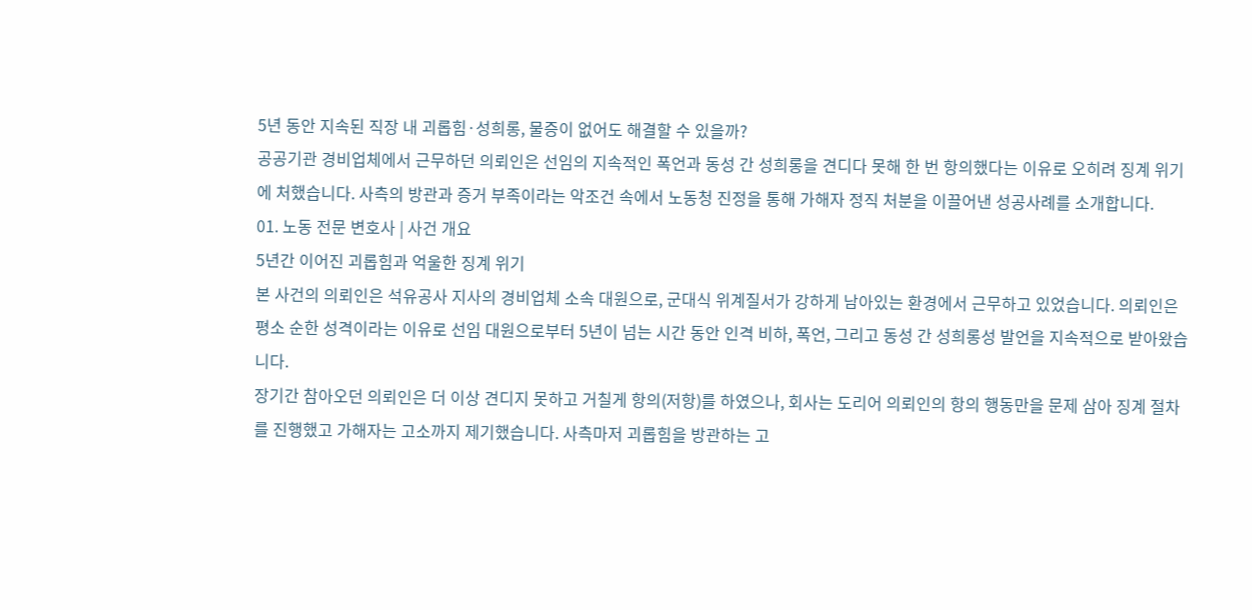5년 동안 지속된 직장 내 괴롭힘·성희롱, 물증이 없어도 해결할 수 있을까?
공공기관 경비업체에서 근무하던 의뢰인은 선임의 지속적인 폭언과 동성 간 성희롱을 견디다 못해 한 번 항의했다는 이유로 오히려 징계 위기에 처했습니다. 사측의 방관과 증거 부족이라는 악조건 속에서 노동청 진정을 통해 가해자 정직 처분을 이끌어낸 성공사례를 소개합니다.
01. 노동 전문 변호사 | 사건 개요
5년간 이어진 괴롭힘과 억울한 징계 위기
본 사건의 의뢰인은 석유공사 지사의 경비업체 소속 대원으로, 군대식 위계질서가 강하게 남아있는 환경에서 근무하고 있었습니다. 의뢰인은 평소 순한 성격이라는 이유로 선임 대원으로부터 5년이 넘는 시간 동안 인격 비하, 폭언, 그리고 동성 간 성희롱성 발언을 지속적으로 받아왔습니다.
장기간 참아오던 의뢰인은 더 이상 견디지 못하고 거칠게 항의(저항)를 하였으나, 회사는 도리어 의뢰인의 항의 행동만을 문제 삼아 징계 절차를 진행했고 가해자는 고소까지 제기했습니다. 사측마저 괴롭힘을 방관하는 고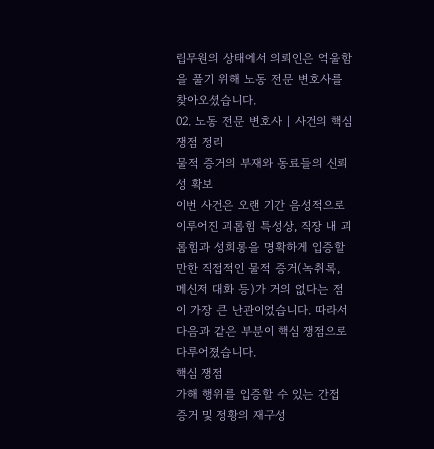립무원의 상태에서 의뢰인은 억울함을 풀기 위해 노동 전문 변호사를 찾아오셨습니다.
02. 노동 전문 변호사 | 사건의 핵심 쟁점 정리
물적 증거의 부재와 동료들의 신뢰성 확보
이번 사건은 오랜 기간 음성적으로 이루어진 괴롭힘 특성상, 직장 내 괴롭힘과 성희롱을 명확하게 입증할 만한 직접적인 물적 증거(녹취록, 메신저 대화 등)가 거의 없다는 점이 가장 큰 난관이었습니다. 따라서 다음과 같은 부분이 핵심 쟁점으로 다루어졌습니다.
핵심 쟁점
가해 행위를 입증할 수 있는 간접 증거 및 정황의 재구성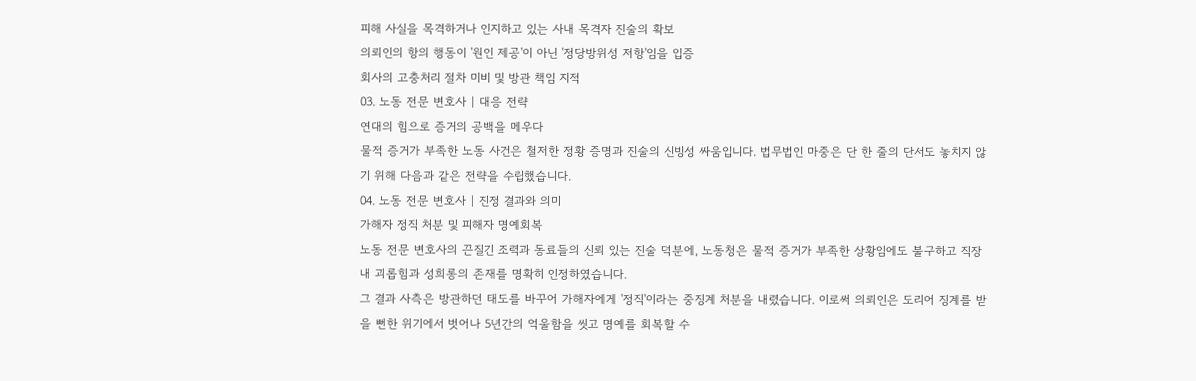피해 사실을 목격하거나 인지하고 있는 사내 목격자 진술의 확보
의뢰인의 항의 행동이 '원인 제공'이 아닌 '정당방위성 저항'임을 입증
회사의 고충처리 절차 미비 및 방관 책임 지적
03. 노동 전문 변호사 | 대응 전략
연대의 힘으로 증거의 공백을 메우다
물적 증거가 부족한 노동 사건은 철저한 정황 증명과 진술의 신빙성 싸움입니다. 법무법인 마중은 단 한 줄의 단서도 놓치지 않기 위해 다음과 같은 전략을 수립했습니다.
04. 노동 전문 변호사 | 진정 결과와 의미
가해자 정직 처분 및 피해자 명예회복
노동 전문 변호사의 끈질긴 조력과 동료들의 신뢰 있는 진술 덕분에, 노동청은 물적 증거가 부족한 상황임에도 불구하고 직장 내 괴롭힘과 성희롱의 존재를 명확히 인정하였습니다.
그 결과 사측은 방관하던 태도를 바꾸어 가해자에게 '정직'이라는 중징계 처분을 내렸습니다. 이로써 의뢰인은 도리어 징계를 받을 뻔한 위기에서 벗어나 5년간의 억울함을 씻고 명예를 회복할 수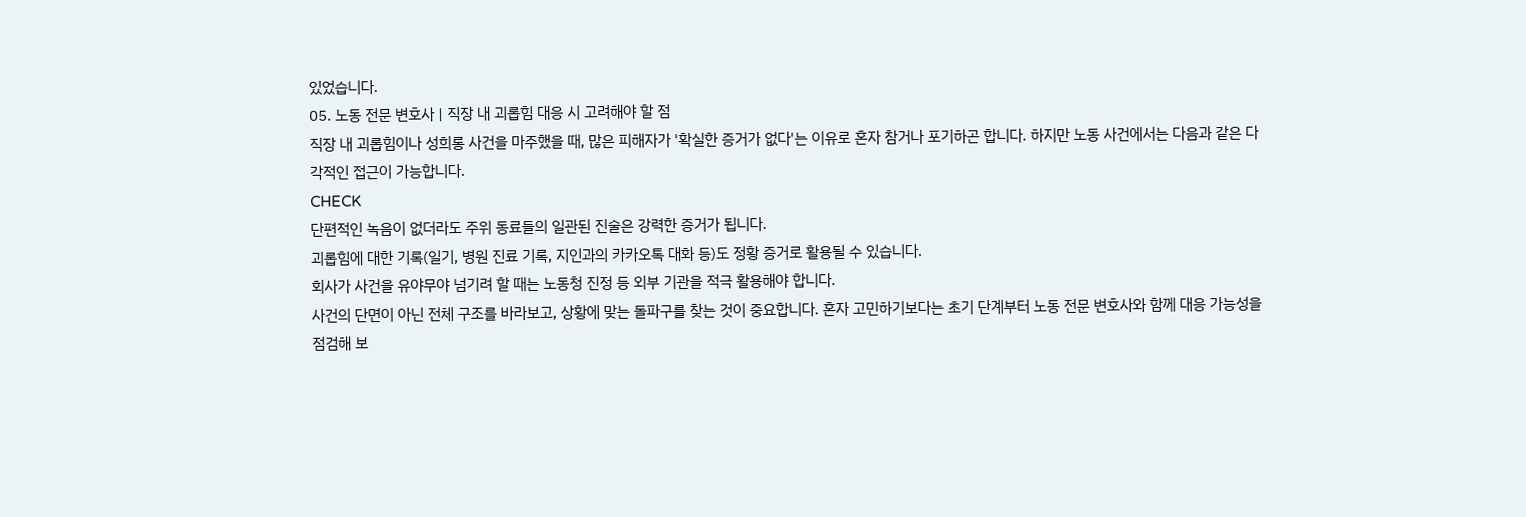있었습니다.
05. 노동 전문 변호사 | 직장 내 괴롭힘 대응 시 고려해야 할 점
직장 내 괴롭힘이나 성희롱 사건을 마주했을 때, 많은 피해자가 '확실한 증거가 없다'는 이유로 혼자 참거나 포기하곤 합니다. 하지만 노동 사건에서는 다음과 같은 다각적인 접근이 가능합니다.
CHECK
단편적인 녹음이 없더라도 주위 동료들의 일관된 진술은 강력한 증거가 됩니다.
괴롭힘에 대한 기록(일기, 병원 진료 기록, 지인과의 카카오톡 대화 등)도 정황 증거로 활용될 수 있습니다.
회사가 사건을 유야무야 넘기려 할 때는 노동청 진정 등 외부 기관을 적극 활용해야 합니다.
사건의 단면이 아닌 전체 구조를 바라보고, 상황에 맞는 돌파구를 찾는 것이 중요합니다. 혼자 고민하기보다는 초기 단계부터 노동 전문 변호사와 함께 대응 가능성을 점검해 보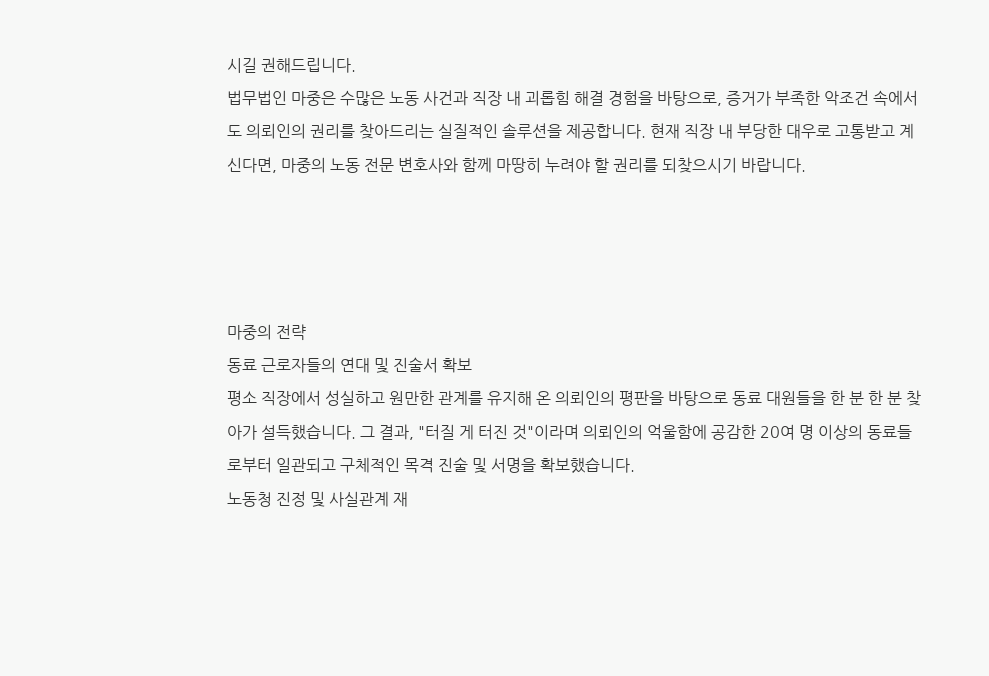시길 권해드립니다.
법무법인 마중은 수많은 노동 사건과 직장 내 괴롭힘 해결 경험을 바탕으로, 증거가 부족한 악조건 속에서도 의뢰인의 권리를 찾아드리는 실질적인 솔루션을 제공합니다. 현재 직장 내 부당한 대우로 고통받고 계신다면, 마중의 노동 전문 변호사와 함께 마땅히 누려야 할 권리를 되찾으시기 바랍니다.




마중의 전략
동료 근로자들의 연대 및 진술서 확보
평소 직장에서 성실하고 원만한 관계를 유지해 온 의뢰인의 평판을 바탕으로 동료 대원들을 한 분 한 분 찾아가 설득했습니다. 그 결과, "터질 게 터진 것"이라며 의뢰인의 억울함에 공감한 20여 명 이상의 동료들로부터 일관되고 구체적인 목격 진술 및 서명을 확보했습니다.
노동청 진정 및 사실관계 재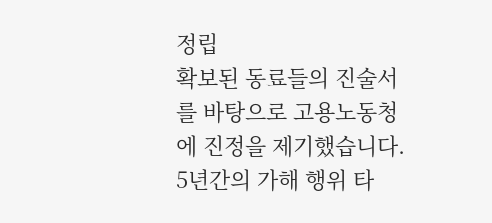정립
확보된 동료들의 진술서를 바탕으로 고용노동청에 진정을 제기했습니다. 5년간의 가해 행위 타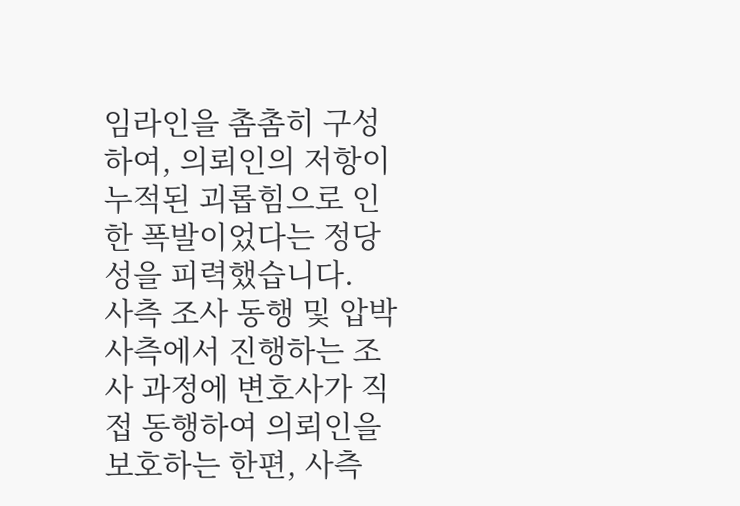임라인을 촘촘히 구성하여, 의뢰인의 저항이 누적된 괴롭힘으로 인한 폭발이었다는 정당성을 피력했습니다.
사측 조사 동행 및 압박
사측에서 진행하는 조사 과정에 변호사가 직접 동행하여 의뢰인을 보호하는 한편, 사측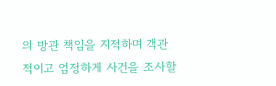의 방관 책임을 지적하며 객관적이고 엄정하게 사건을 조사할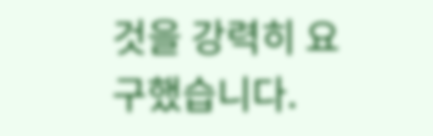것을 강력히 요구했습니다.